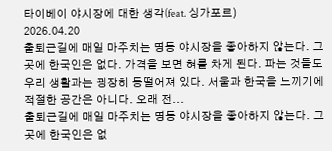타이베이 야시장에 대한 생각(feat. 싱가포르)
2026.04.20
출퇴근길에 매일 마주치는 명동 야시장을 좋아하지 않는다. 그곳에 한국인은 없다. 가격을 보면 혀를 차게 된다. 파는 것들도 우리 생활과는 굉장히 동떨어져 있다. 서울과 한국을 느끼기에 적절한 공간은 아니다. 오래 전...
출퇴근길에 매일 마주치는 명동 야시장을 좋아하지 않는다. 그곳에 한국인은 없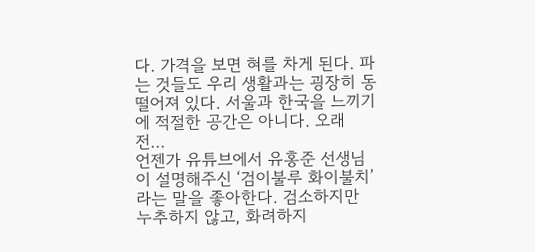다. 가격을 보면 혀를 차게 된다. 파는 것들도 우리 생활과는 굉장히 동떨어져 있다. 서울과 한국을 느끼기에 적절한 공간은 아니다. 오래 전...
언젠가 유튜브에서 유홍준 선생님이 설명해주신 ‘검이불루 화이불치’라는 말을 좋아한다. 검소하지만 누추하지 않고, 화려하지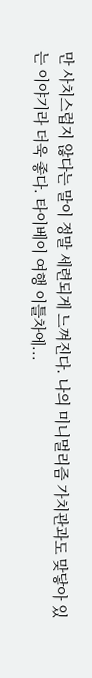만 사치스럽지 않다는 말이 정말 세련되게 느껴진다. 나의 미니멀리즘 가치관과도 맞닿아 있는 이야기라 더욱 좋다. 타이베이 여행 이틀차에...